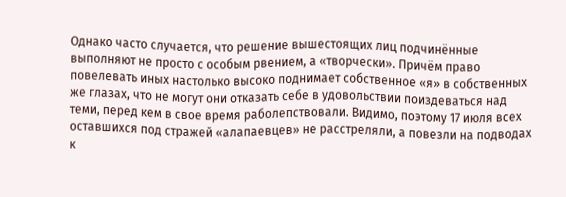Однако часто случается, что решение вышестоящих лиц подчинённые выполняют не просто с особым рвением, а «творчески». Причём право повелевать иных настолько высоко поднимает собственное «я» в собственных же глазах, что не могут они отказать себе в удовольствии поиздеваться над теми, перед кем в свое время раболепствовали. Видимо, поэтому 17 июля всех оставшихся под стражей «алапаевцев» не расстреляли, а повезли на подводах к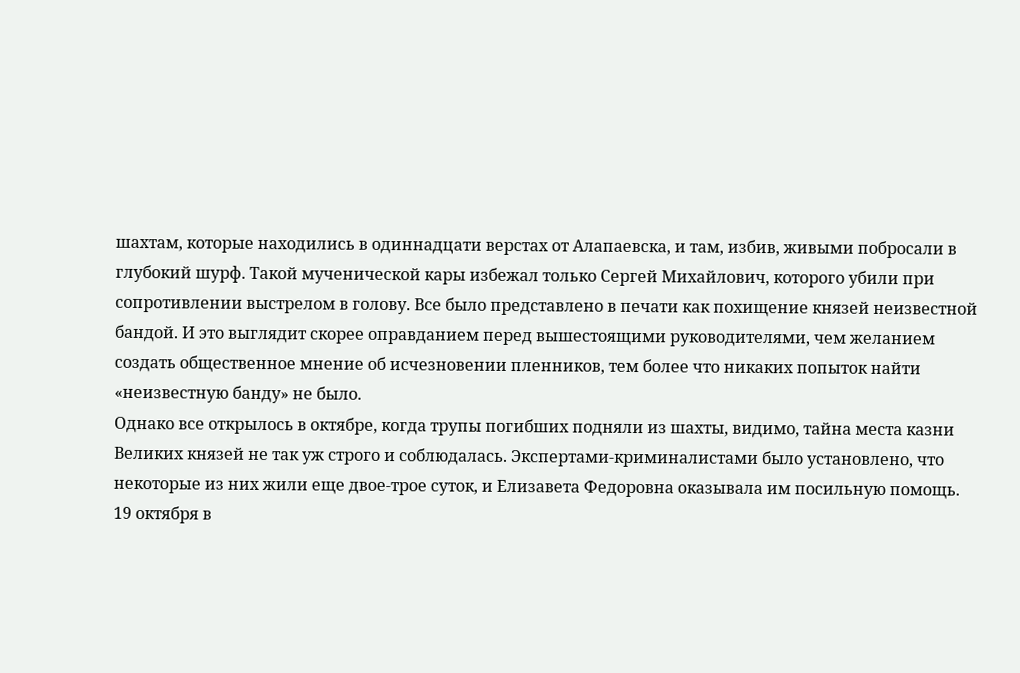шахтам, которые находились в одиннадцати верстах от Алапаевска, и там, избив, живыми побросали в глубокий шурф. Такой мученической кары избежал только Сергей Михайлович, которого убили при сопротивлении выстрелом в голову. Все было представлено в печати как похищение князей неизвестной бандой. И это выглядит скорее оправданием перед вышестоящими руководителями, чем желанием создать общественное мнение об исчезновении пленников, тем более что никаких попыток найти «неизвестную банду» не было.
Однако все открылось в октябре, когда трупы погибших подняли из шахты, видимо, тайна места казни Великих князей не так уж строго и соблюдалась. Экспертами-криминалистами было установлено, что некоторые из них жили еще двое-трое суток, и Елизавета Федоровна оказывала им посильную помощь.
19 октября в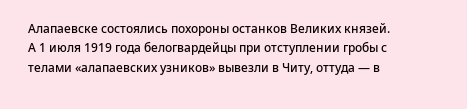Алапаевске состоялись похороны останков Великих князей. А 1 июля 1919 года белогвардейцы при отступлении гробы с телами «алапаевских узников» вывезли в Читу, оттуда — в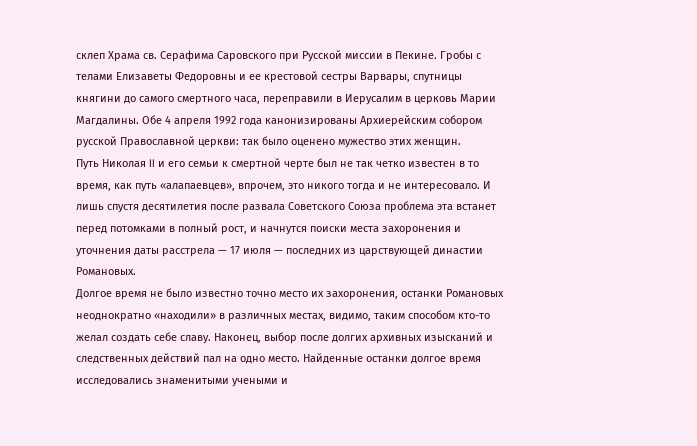склеп Храма св. Серафима Саровского при Русской миссии в Пекине. Гробы с телами Елизаветы Федоровны и ее крестовой сестры Варвары, спутницы княгини до самого смертного часа, переправили в Иерусалим в церковь Марии Магдалины. Обе 4 апреля 1992 года канонизированы Архиерейским собором русской Православной церкви: так было оценено мужество этих женщин.
Путь Николая II и его семьи к смертной черте был не так четко известен в то время, как путь «алапаевцев», впрочем, это никого тогда и не интересовало. И лишь спустя десятилетия после развала Советского Союза проблема эта встанет перед потомками в полный рост, и начнутся поиски места захоронения и уточнения даты расстрела — 17 июля — последних из царствующей династии Романовых.
Долгое время не было известно точно место их захоронения, останки Романовых неоднократно «находили» в различных местах, видимо, таким способом кто-то желал создать себе славу. Наконец, выбор после долгих архивных изысканий и следственных действий пал на одно место. Найденные останки долгое время исследовались знаменитыми учеными и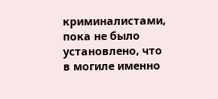криминалистами, пока не было установлено, что в могиле именно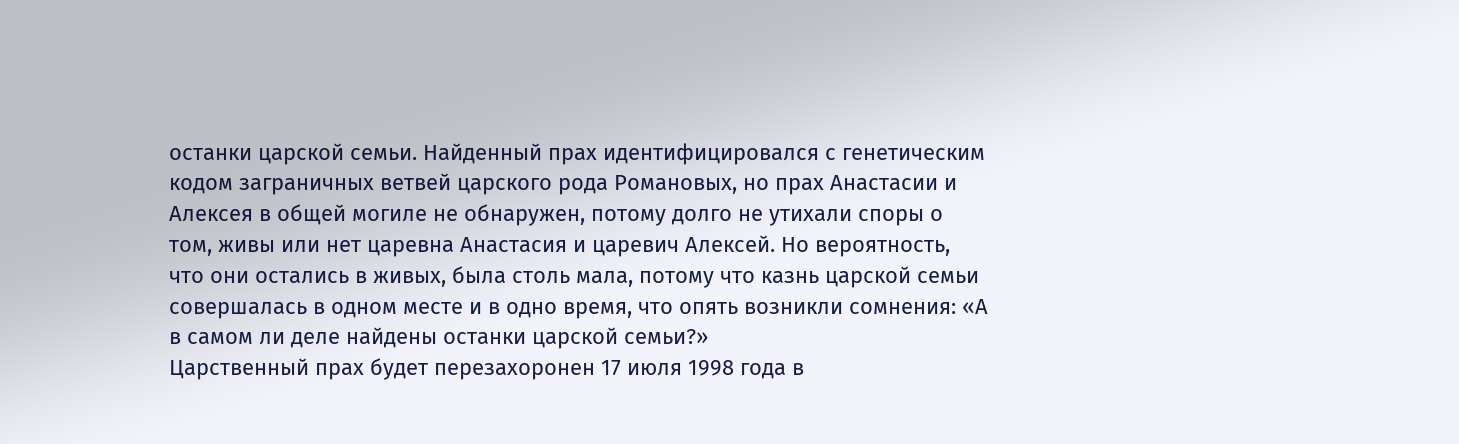останки царской семьи. Найденный прах идентифицировался с генетическим кодом заграничных ветвей царского рода Романовых, но прах Анастасии и Алексея в общей могиле не обнаружен, потому долго не утихали споры о том, живы или нет царевна Анастасия и царевич Алексей. Но вероятность, что они остались в живых, была столь мала, потому что казнь царской семьи совершалась в одном месте и в одно время, что опять возникли сомнения: «А в самом ли деле найдены останки царской семьи?»
Царственный прах будет перезахоронен 17 июля 1998 года в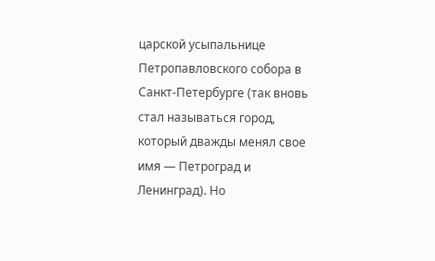царской усыпальнице Петропавловского собора в Санкт-Петербурге (так вновь стал называться город, который дважды менял свое имя — Петроград и Ленинград). Но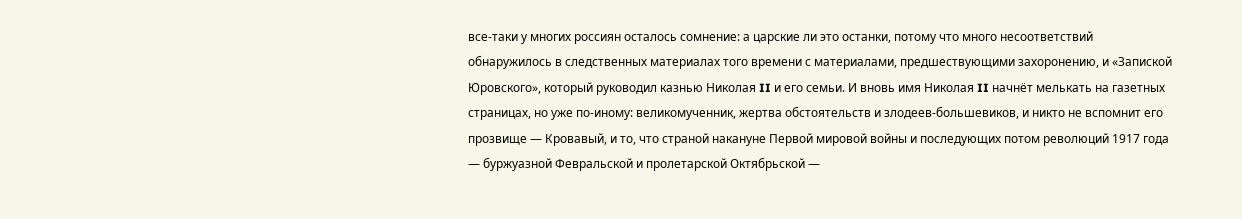все-таки у многих россиян осталось сомнение: а царские ли это останки, потому что много несоответствий обнаружилось в следственных материалах того времени с материалами, предшествующими захоронению, и «Запиской Юровского», который руководил казнью Николая II и его семьи. И вновь имя Николая II начнёт мелькать на газетных страницах, но уже по-иному: великомученник, жертва обстоятельств и злодеев-большевиков, и никто не вспомнит его прозвище — Кровавый, и то, что страной накануне Первой мировой войны и последующих потом революций 1917 года — буржуазной Февральской и пролетарской Октябрьской —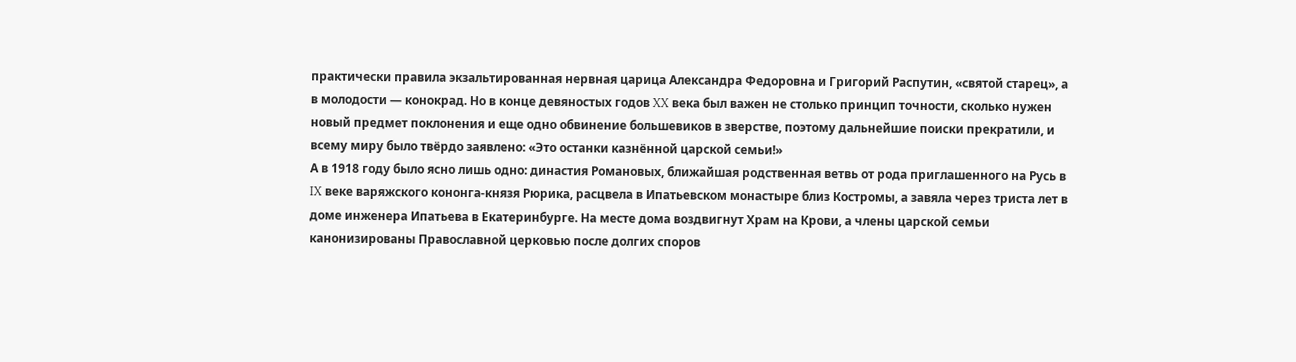практически правила экзальтированная нервная царица Александра Федоровна и Григорий Распутин, «святой старец», а в молодости — конокрад. Но в конце девяностых годов XX века был важен не столько принцип точности, сколько нужен новый предмет поклонения и еще одно обвинение большевиков в зверстве, поэтому дальнейшие поиски прекратили, и всему миру было твёрдо заявлено: «Это останки казнённой царской семьи!»
А в 1918 году было ясно лишь одно: династия Романовых, ближайшая родственная ветвь от рода приглашенного на Русь в IX веке варяжского кононга-князя Рюрика, расцвела в Ипатьевском монастыре близ Костромы, а завяла через триста лет в доме инженера Ипатьева в Екатеринбурге. На месте дома воздвигнут Храм на Крови, а члены царской семьи канонизированы Православной церковью после долгих споров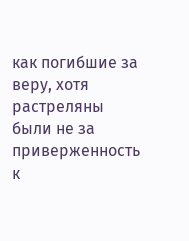как погибшие за веру, хотя растреляны были не за приверженность к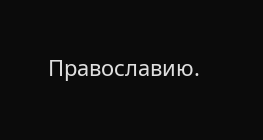Православию.